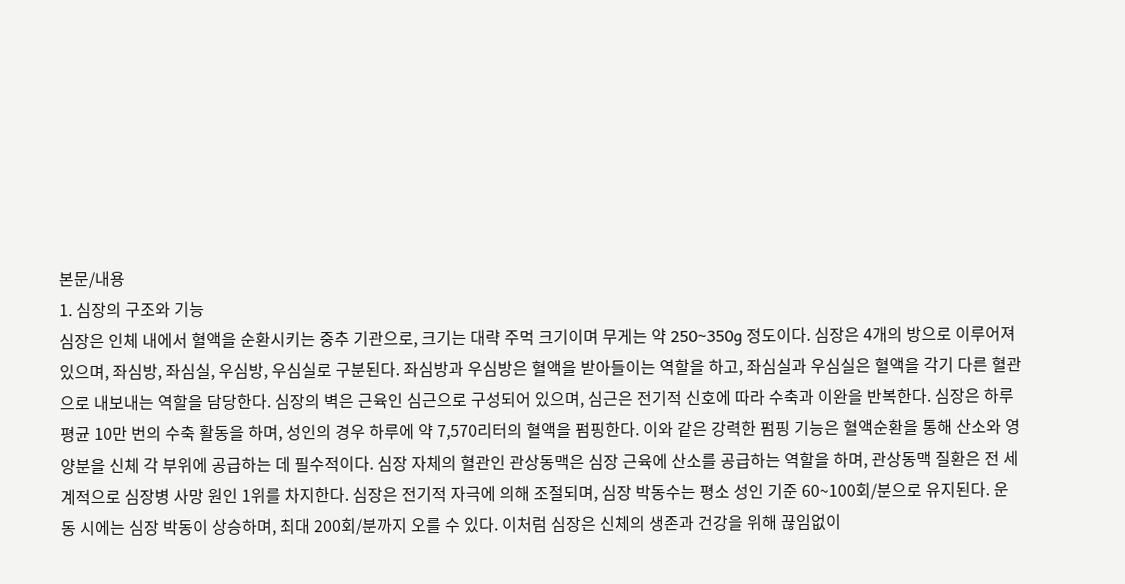본문/내용
1. 심장의 구조와 기능
심장은 인체 내에서 혈액을 순환시키는 중추 기관으로, 크기는 대략 주먹 크기이며 무게는 약 250~350g 정도이다. 심장은 4개의 방으로 이루어져 있으며, 좌심방, 좌심실, 우심방, 우심실로 구분된다. 좌심방과 우심방은 혈액을 받아들이는 역할을 하고, 좌심실과 우심실은 혈액을 각기 다른 혈관으로 내보내는 역할을 담당한다. 심장의 벽은 근육인 심근으로 구성되어 있으며, 심근은 전기적 신호에 따라 수축과 이완을 반복한다. 심장은 하루 평균 10만 번의 수축 활동을 하며, 성인의 경우 하루에 약 7,570리터의 혈액을 펌핑한다. 이와 같은 강력한 펌핑 기능은 혈액순환을 통해 산소와 영양분을 신체 각 부위에 공급하는 데 필수적이다. 심장 자체의 혈관인 관상동맥은 심장 근육에 산소를 공급하는 역할을 하며, 관상동맥 질환은 전 세계적으로 심장병 사망 원인 1위를 차지한다. 심장은 전기적 자극에 의해 조절되며, 심장 박동수는 평소 성인 기준 60~100회/분으로 유지된다. 운동 시에는 심장 박동이 상승하며, 최대 200회/분까지 오를 수 있다. 이처럼 심장은 신체의 생존과 건강을 위해 끊임없이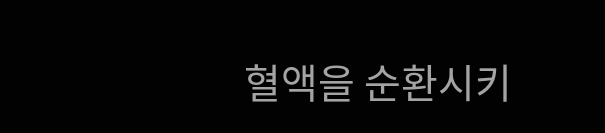혈액을 순환시키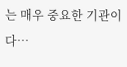는 매우 중요한 기관이다…